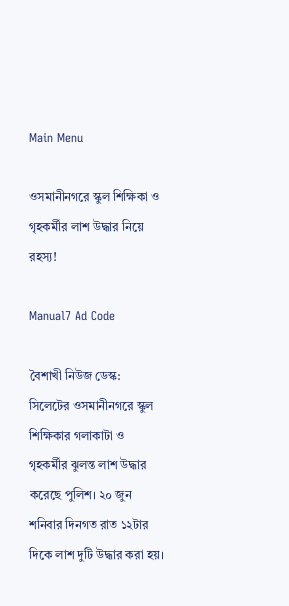Main Menu

ওসমানীনগরে স্কুল শিক্ষিকা ও গৃহকর্মীর লাশ উদ্ধার নিয়ে রহস্য!

Manual7 Ad Code

বৈশাখী নিউজ ডেস্ক: সিলেটের ওসমানীনগরে স্কুল শিক্ষিকার গলাকাটা ও গৃহকর্মীর ঝুলন্ত লাশ উদ্ধার করেছে পুলিশ। ২০ জুন শনিবার দিনগত রাত ১২টার দিকে লাশ দুটি উদ্ধার করা হয়।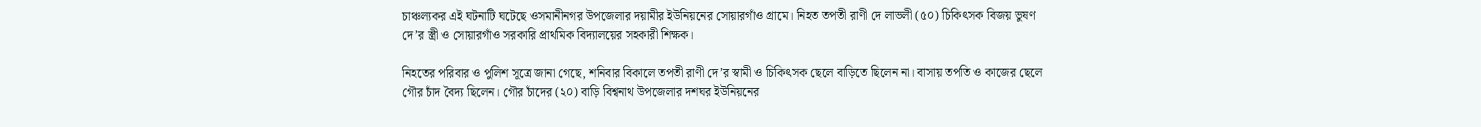চাঞ্চল্যকর এই ঘটনাটি ঘটেছে ওসমানীনগর উপজেলার দয়ামীর ইউনিয়নের সোয়ারগাঁও গ্রামে। নিহত তপতী রাণী দে লাভলী (৫০) চিকিৎসক বিজয় ভুষণ দে’র স্ত্রী ও সোয়ারগাঁও সরকারি প্রাথমিক বিদ্যালয়ের সহকারী শিক্ষক।

নিহতের পরিবার ও পুলিশ সূত্রে জানা গেছে, শনিবার বিকালে তপতী রাণী দে’র স্বামী ও চিকিৎসক ছেলে বাড়িতে ছিলেন না। বাসায় তপতি ও কাজের ছেলে গৌর চাঁদ বৈদ্য ছিলেন। গৌর চাঁদের (২০) বাড়ি বিশ্বনাথ উপজেলার দশঘর ইউনিয়নের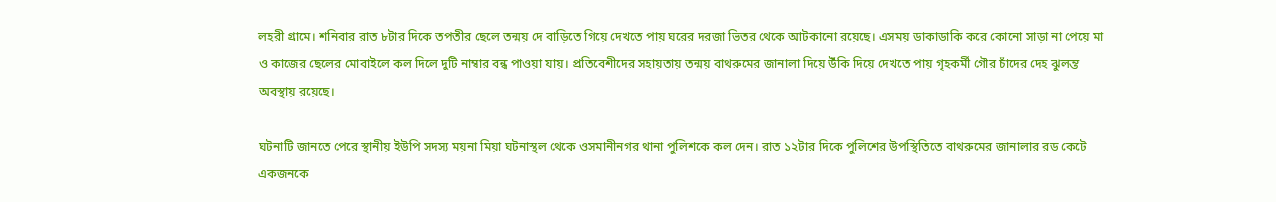লহরী গ্রামে। শনিবার রাত ৮টার দিকে তপতীর ছেলে তন্ময় দে বাড়িতে গিয়ে দেখতে পায় ঘরের দরজা ভিতর থেকে আটকানো রয়েছে। এসময় ডাকাডাকি করে কোনো সাড়া না পেয়ে মা ও কাজের ছেলের মোবাইলে কল দিলে দুটি নাম্বার বন্ধ পাওয়া যায়। প্রতিবেশীদের সহায়তায় তন্ময় বাথরুমের জানালা দিয়ে উঁকি দিয়ে দেখতে পায় গৃহকর্মী গৌর চাঁদের দেহ ঝুলন্ত অবস্থায় রয়েছে।

ঘটনাটি জানতে পেরে স্থানীয় ইউপি সদস্য ময়না মিয়া ঘটনাস্থল থেকে ওসমানীনগর থানা পুলিশকে কল দেন। রাত ১২টার দিকে পুলিশের উপস্থিতিতে বাথরুমের জানালার রড কেটে একজনকে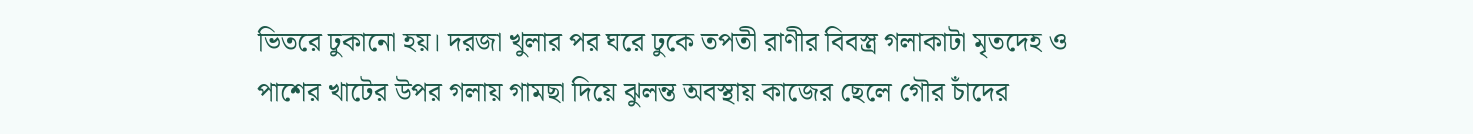ভিতরে ঢুকানো হয়। দরজা খুলার পর ঘরে ঢুকে তপতী রাণীর বিবস্ত্র গলাকাটা মৃতদেহ ও পাশের খাটের উপর গলায় গামছা দিয়ে ঝুলন্ত অবস্থায় কাজের ছেলে গৌর চাঁদের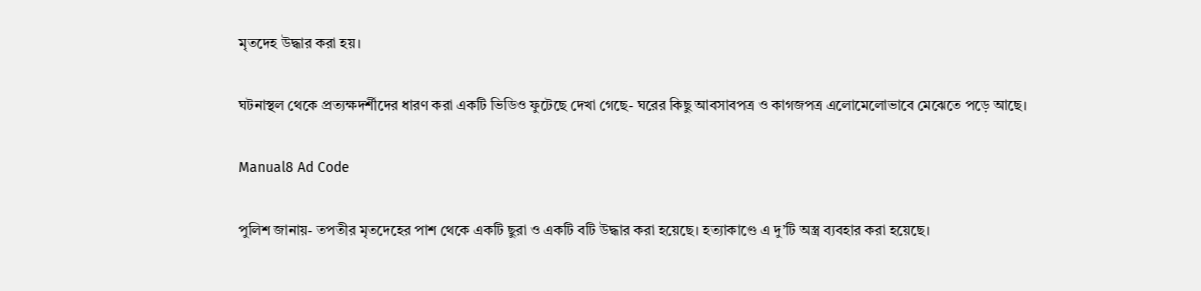মৃতদেহ উদ্ধার করা হয়।

ঘটনাস্থল থেকে প্রত্যক্ষদর্শীদের ধারণ করা একটি ভিডিও ফুটেছে দেখা গেছে- ঘরের কিছু আবসাবপত্র ও কাগজপত্র এলোমেলোভাবে মেঝেতে পড়ে আছে।

Manual8 Ad Code

পুলিশ জানায়- তপতীর মৃতদেহের পাশ থেকে একটি ছুরা ও একটি বটি উদ্ধার করা হয়েছে। হত্যাকাণ্ডে এ দু’টি অস্ত্র ব্যবহার করা হয়েছে।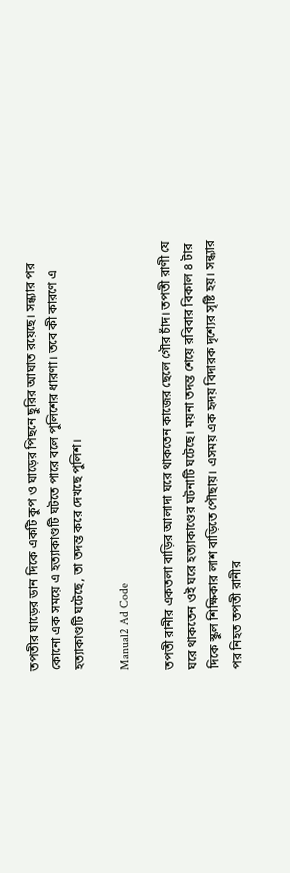তপতীর ঘাড়ের ডান দিকে একটি কুপ ও ঘাড়ের পিছনে ছুরির আঘাত রয়েছে। সন্ধ্যার পর কোনো এক সময়ে এ হত্যাকাণ্ডটি ঘটতে পারে বলে পুলিশের ধারণা। তবে কী কারণে এ হত্যাকাণ্ডটি ঘটেছে, তা তদন্ত করে দেখছে পুলিশ।

Manual2 Ad Code

তপতী রানীর একতলা বাড়ির আলাদা ঘরে থাকতেন কাজের ছেলে গৌর চাঁদ। তপতী রাণী যে ঘরে থাকতেন ওই ঘরে হত্যাকাণ্ডের ঘটনাটি ঘটেছে। ময়না তদন্ত শেয়ে রবিবার বিকাল ৪ টার দিকে স্কুল শিক্ষিকার লাশ বাড়িতে পৌছায়। এসময় এক হৃদয় বিদারক দৃশ্যের সৃষ্টি হয়। সন্ধ্যার পর নিহত তপতী রানীর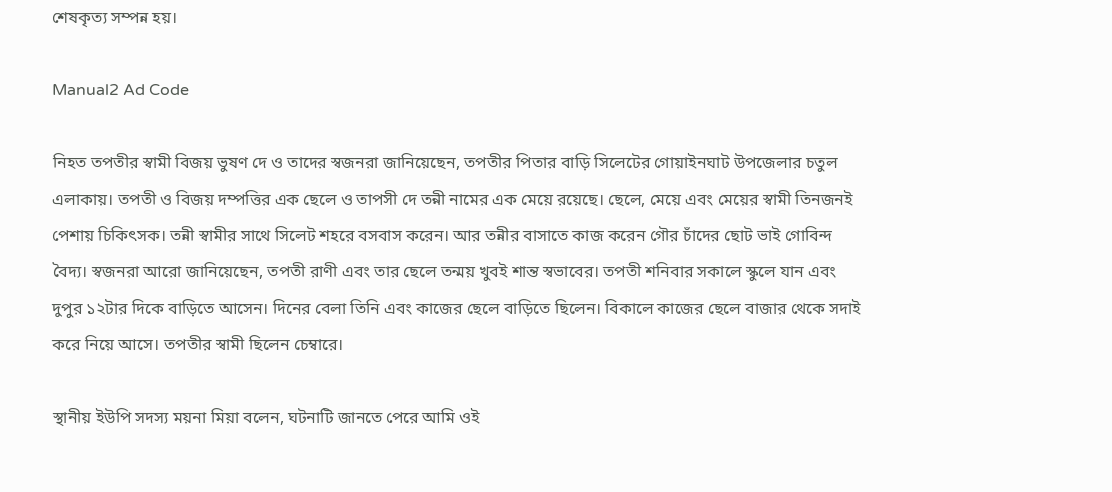শেষকৃত্য সম্পন্ন হয়।

Manual2 Ad Code

নিহত তপতীর স্বামী বিজয় ভুষণ দে ও তাদের স্বজনরা জানিয়েছেন, তপতীর পিতার বাড়ি সিলেটের গোয়াইনঘাট উপজেলার চতুল এলাকায়। তপতী ও বিজয় দম্পত্তির এক ছেলে ও তাপসী দে তন্নী নামের এক মেয়ে রয়েছে। ছেলে, মেয়ে এবং মেয়ের স্বামী তিনজনই পেশায় চিকিৎসক। তন্নী স্বামীর সাথে সিলেট শহরে বসবাস করেন। আর তন্নীর বাসাতে কাজ করেন গৌর চাঁদের ছোট ভাই গোবিন্দ বৈদ্য। স্বজনরা আরো জানিয়েছেন, তপতী রাণী এবং তার ছেলে তন্ময় খুবই শান্ত স্বভাবের। তপতী শনিবার সকালে স্কুলে যান এবং দুপুর ১২টার দিকে বাড়িতে আসেন। দিনের বেলা তিনি এবং কাজের ছেলে বাড়িতে ছিলেন। বিকালে কাজের ছেলে বাজার থেকে সদাই করে নিয়ে আসে। তপতীর স্বামী ছিলেন চেম্বারে।

স্থানীয় ইউপি সদস্য ময়না মিয়া বলেন, ঘটনাটি জানতে পেরে আমি ওই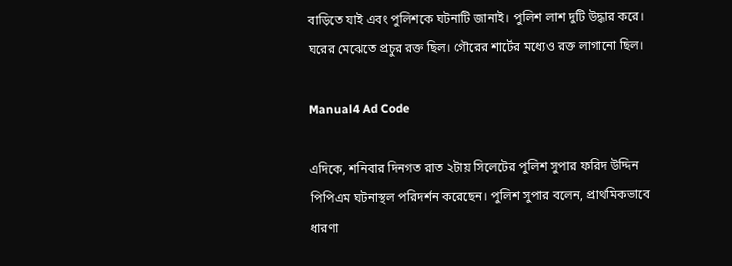বাড়িতে যাই এবং পুলিশকে ঘটনাটি জানাই। পুলিশ লাশ দুটি উদ্ধার করে। ঘরের মেঝেতে প্রচুর রক্ত ছিল। গৌরের শার্টের মধ্যেও রক্ত লাগানো ছিল।

Manual4 Ad Code

এদিকে, শনিবার দিনগত রাত ২টায় সিলেটের পুলিশ সুপার ফরিদ উদ্দিন পিপিএম ঘটনাস্থল পরিদর্শন করেছেন। পুলিশ সুপার বলেন, প্রাথমিকভাবে ধারণা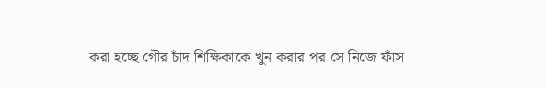করা হচ্ছে গৌর চাঁদ শিক্ষিকাকে খুন করার পর সে নিজে ফাঁস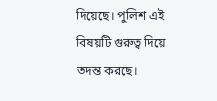দিয়েছে। পুলিশ এই বিষয়টি গুরুত্ব দিয়ে তদন্ত করছে।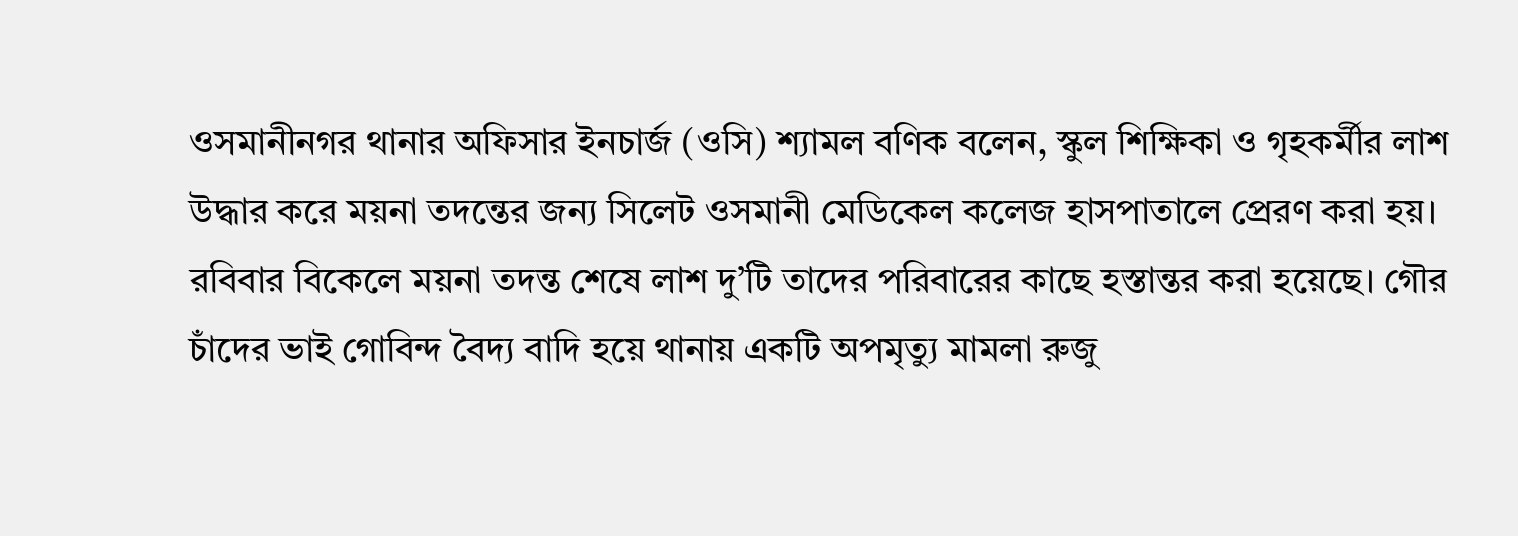ওসমানীনগর থানার অফিসার ইনচার্জ (ওসি) শ্যামল বণিক বলেন, স্কুল শিক্ষিকা ও গৃহকর্মীর লাশ উদ্ধার করে ময়না তদন্তের জন্য সিলেট ওসমানী মেডিকেল কলেজ হাসপাতালে প্রেরণ করা হয়। রবিবার বিকেলে ময়না তদন্ত শেষে লাশ দু’টি তাদের পরিবারের কাছে হস্তান্তর করা হয়েছে। গৌর চাঁদের ভাই গোবিন্দ বৈদ্য বাদি হয়ে থানায় একটি অপমৃত্যু মামলা রুজু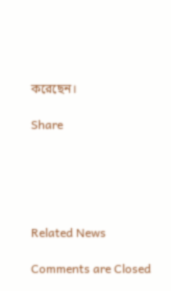করেছেন।

Share





Related News

Comments are Closed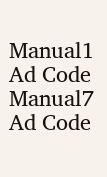Manual1 Ad Code
Manual7 Ad Code